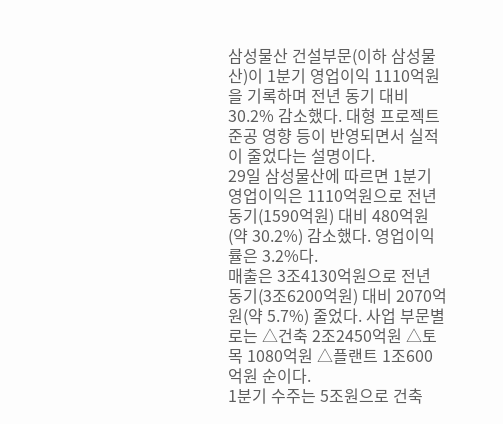삼성물산 건설부문(이하 삼성물산)이 1분기 영업이익 1110억원을 기록하며 전년 동기 대비 30.2% 감소했다. 대형 프로젝트 준공 영향 등이 반영되면서 실적이 줄었다는 설명이다.
29일 삼성물산에 따르면 1분기 영업이익은 1110억원으로 전년 동기(1590억원) 대비 480억원(약 30.2%) 감소했다. 영업이익률은 3.2%다.
매출은 3조4130억원으로 전년 동기(3조6200억원) 대비 2070억원(약 5.7%) 줄었다. 사업 부문별로는 △건축 2조2450억원 △토목 1080억원 △플랜트 1조600억원 순이다.
1분기 수주는 5조원으로 건축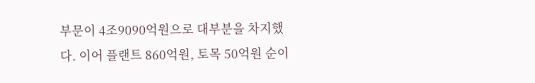부문이 4조9090억원으로 대부분을 차지했다. 이어 플랜트 860억원, 토목 50억원 순이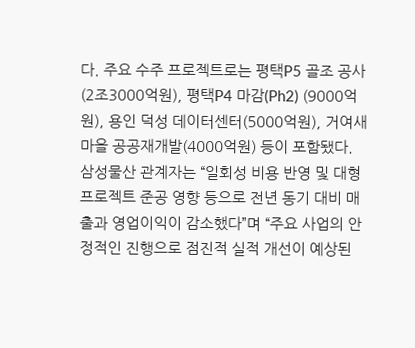다. 주요 수주 프로젝트로는 평택P5 골조 공사(2조3000억원), 평택P4 마감(Ph2) (9000억원), 용인 덕성 데이터센터(5000억원), 거여새마을 공공재개발(4000억원) 등이 포함됐다.
삼성물산 관계자는 “일회성 비용 반영 및 대형 프로젝트 준공 영향 등으로 전년 동기 대비 매출과 영업이익이 감소했다”며 “주요 사업의 안정적인 진행으로 점진적 실적 개선이 예상된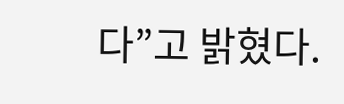다”고 밝혔다.